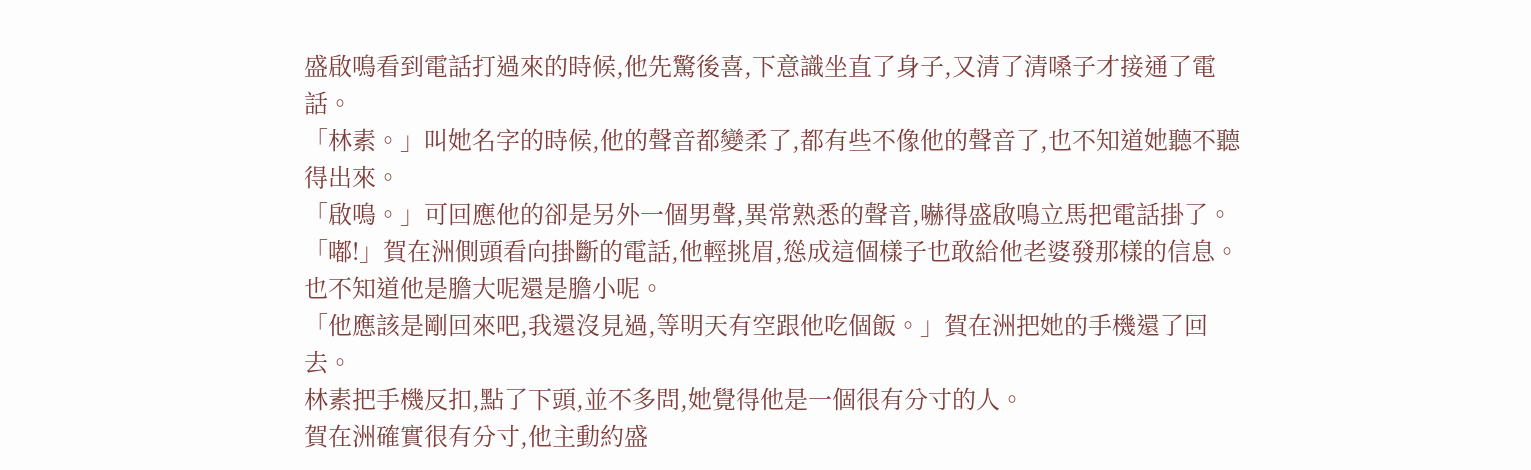盛啟鳴看到電話打過來的時候,他先驚後喜,下意識坐直了身子,又清了清嗓子才接通了電話。
「林素。」叫她名字的時候,他的聲音都變柔了,都有些不像他的聲音了,也不知道她聽不聽得出來。
「啟鳴。」可回應他的卻是另外一個男聲,異常熟悉的聲音,嚇得盛啟鳴立馬把電話掛了。
「嘟!」賀在洲側頭看向掛斷的電話,他輕挑眉,慫成這個樣子也敢給他老婆發那樣的信息。
也不知道他是膽大呢還是膽小呢。
「他應該是剛回來吧,我還沒見過,等明天有空跟他吃個飯。」賀在洲把她的手機還了回去。
林素把手機反扣,點了下頭,並不多問,她覺得他是一個很有分寸的人。
賀在洲確實很有分寸,他主動約盛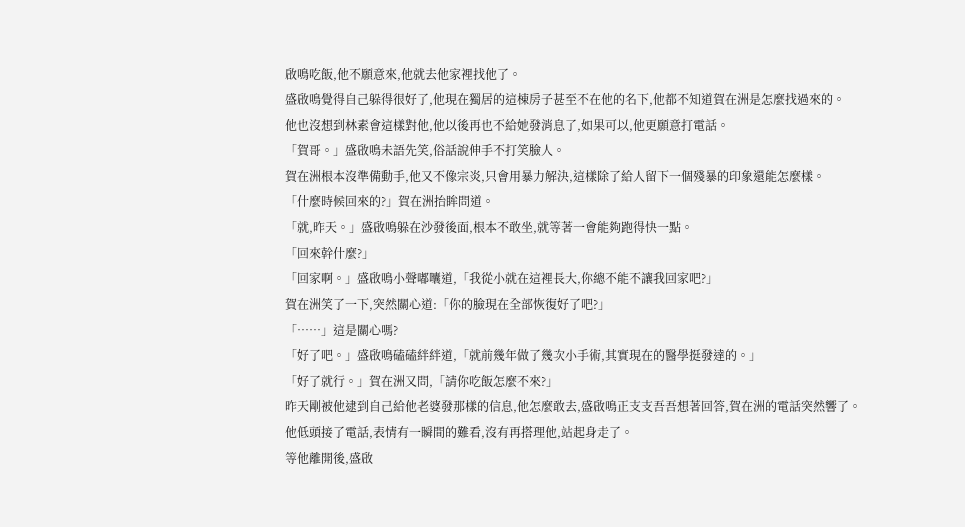啟鳴吃飯,他不願意來,他就去他家裡找他了。
盛啟鳴覺得自己躲得很好了,他現在獨居的這棟房子甚至不在他的名下,他都不知道賀在洲是怎麼找過來的。
他也沒想到林素會這樣對他,他以後再也不給她發消息了,如果可以,他更願意打電話。
「賀哥。」盛啟鳴未語先笑,俗話說伸手不打笑臉人。
賀在洲根本沒準備動手,他又不像宗炎,只會用暴力解決,這樣除了給人留下一個殘暴的印象還能怎麼樣。
「什麼時候回來的?」賀在洲抬眸問道。
「就,昨天。」盛啟鳴躲在沙發後面,根本不敢坐,就等著一會能夠跑得快一點。
「回來幹什麼?」
「回家啊。」盛啟鳴小聲嘟囔道,「我從小就在這裡長大,你總不能不讓我回家吧?」
賀在洲笑了一下,突然關心道:「你的臉現在全部恢復好了吧?」
「……」這是關心嗎?
「好了吧。」盛啟鳴磕磕絆絆道,「就前幾年做了幾次小手術,其實現在的醫學挺發達的。」
「好了就行。」賀在洲又問,「請你吃飯怎麼不來?」
昨天剛被他逮到自己給他老婆發那樣的信息,他怎麼敢去,盛啟鳴正支支吾吾想著回答,賀在洲的電話突然響了。
他低頭接了電話,表情有一瞬間的難看,沒有再搭理他,站起身走了。
等他離開後,盛啟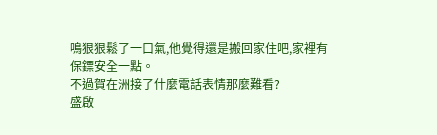鳴狠狠鬆了一口氣,他覺得還是搬回家住吧,家裡有保鏢安全一點。
不過賀在洲接了什麼電話表情那麼難看?
盛啟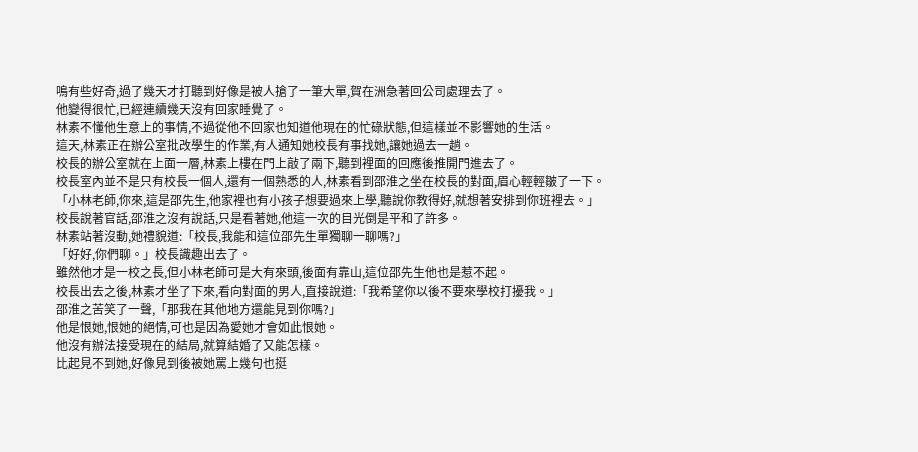鳴有些好奇,過了幾天才打聽到好像是被人搶了一筆大單,賀在洲急著回公司處理去了。
他變得很忙,已經連續幾天沒有回家睡覺了。
林素不懂他生意上的事情,不過從他不回家也知道他現在的忙碌狀態,但這樣並不影響她的生活。
這天,林素正在辦公室批改學生的作業,有人通知她校長有事找她,讓她過去一趟。
校長的辦公室就在上面一層,林素上樓在門上敲了兩下,聽到裡面的回應後推開門進去了。
校長室內並不是只有校長一個人,還有一個熟悉的人,林素看到邵淮之坐在校長的對面,眉心輕輕皺了一下。
「小林老師,你來,這是邵先生,他家裡也有小孩子想要過來上學,聽說你教得好,就想著安排到你班裡去。」
校長說著官話,邵淮之沒有說話,只是看著她,他這一次的目光倒是平和了許多。
林素站著沒動,她禮貌道:「校長,我能和這位邵先生單獨聊一聊嗎?」
「好好,你們聊。」校長識趣出去了。
雖然他才是一校之長,但小林老師可是大有來頭,後面有靠山,這位邵先生他也是惹不起。
校長出去之後,林素才坐了下來,看向對面的男人,直接說道:「我希望你以後不要來學校打擾我。」
邵淮之苦笑了一聲,「那我在其他地方還能見到你嗎?」
他是恨她,恨她的絕情,可也是因為愛她才會如此恨她。
他沒有辦法接受現在的結局,就算結婚了又能怎樣。
比起見不到她,好像見到後被她罵上幾句也挺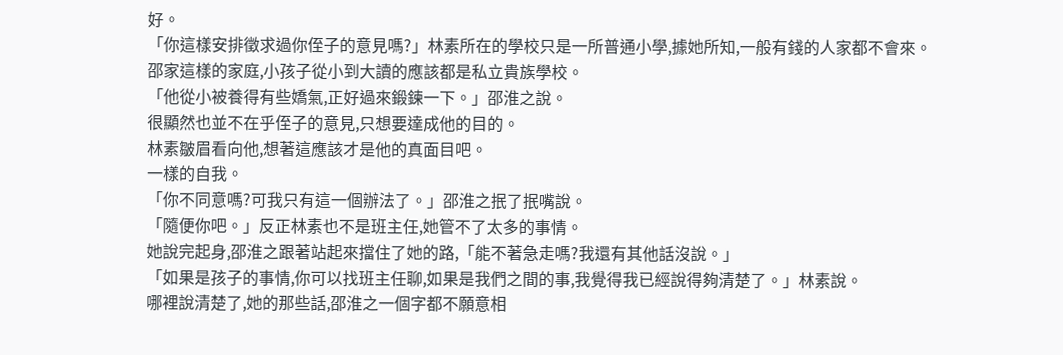好。
「你這樣安排徵求過你侄子的意見嗎?」林素所在的學校只是一所普通小學,據她所知,一般有錢的人家都不會來。
邵家這樣的家庭,小孩子從小到大讀的應該都是私立貴族學校。
「他從小被養得有些嬌氣,正好過來鍛鍊一下。」邵淮之說。
很顯然也並不在乎侄子的意見,只想要達成他的目的。
林素皺眉看向他,想著這應該才是他的真面目吧。
一樣的自我。
「你不同意嗎?可我只有這一個辦法了。」邵淮之抿了抿嘴說。
「隨便你吧。」反正林素也不是班主任,她管不了太多的事情。
她說完起身,邵淮之跟著站起來擋住了她的路,「能不著急走嗎?我還有其他話沒說。」
「如果是孩子的事情,你可以找班主任聊,如果是我們之間的事,我覺得我已經說得夠清楚了。」林素說。
哪裡說清楚了,她的那些話,邵淮之一個字都不願意相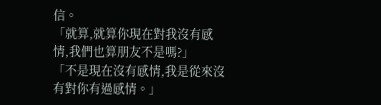信。
「就算,就算你現在對我沒有感情,我們也算朋友不是嗎?」
「不是現在沒有感情,我是從來沒有對你有過感情。」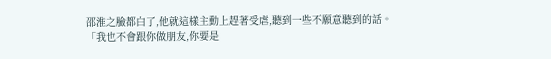邵淮之臉都白了,他就這樣主動上趕著受虐,聽到一些不願意聽到的話。
「我也不會跟你做朋友,你要是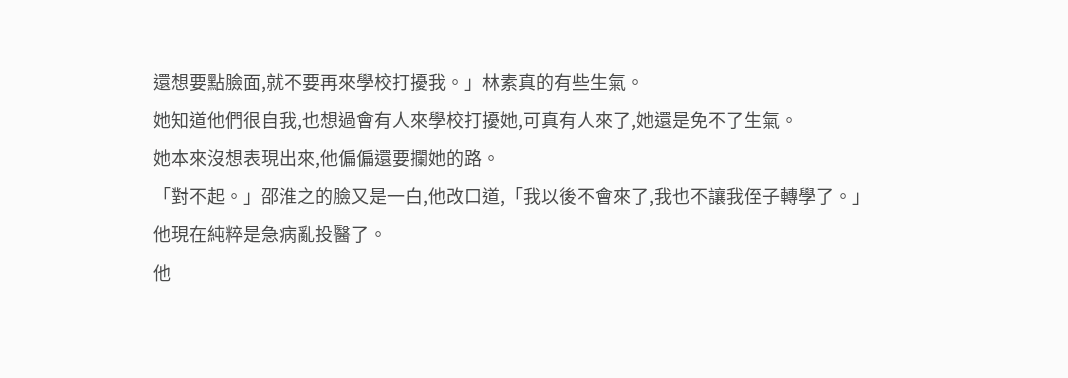還想要點臉面,就不要再來學校打擾我。」林素真的有些生氣。
她知道他們很自我,也想過會有人來學校打擾她,可真有人來了,她還是免不了生氣。
她本來沒想表現出來,他偏偏還要攔她的路。
「對不起。」邵淮之的臉又是一白,他改口道,「我以後不會來了,我也不讓我侄子轉學了。」
他現在純粹是急病亂投醫了。
他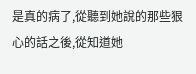是真的病了,從聽到她說的那些狠心的話之後,從知道她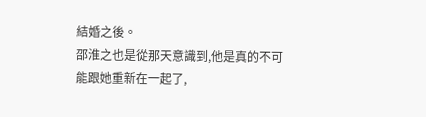結婚之後。
邵淮之也是從那天意識到,他是真的不可能跟她重新在一起了,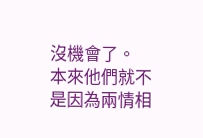沒機會了。
本來他們就不是因為兩情相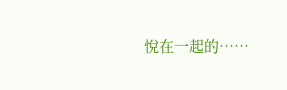悅在一起的……